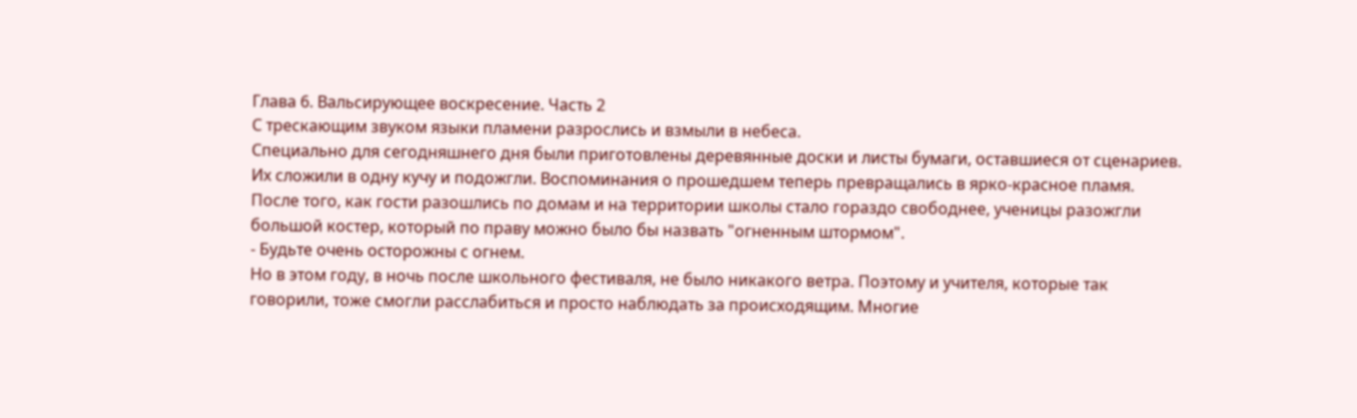Глава 6. Вальсирующее воскресение. Часть 2
С трескающим звуком языки пламени разрослись и взмыли в небеса.
Специально для сегодняшнего дня были приготовлены деревянные доски и листы бумаги, оставшиеся от сценариев. Их сложили в одну кучу и подожгли. Воспоминания о прошедшем теперь превращались в ярко-красное пламя.
После того, как гости разошлись по домам и на территории школы стало гораздо свободнее, ученицы разожгли большой костер, который по праву можно было бы назвать "огненным штормом".
- Будьте очень осторожны с огнем.
Но в этом году, в ночь после школьного фестиваля, не было никакого ветра. Поэтому и учителя, которые так говорили, тоже смогли расслабиться и просто наблюдать за происходящим. Многие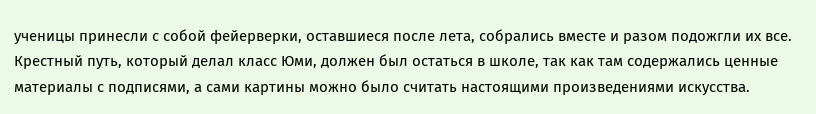ученицы принесли с собой фейерверки, оставшиеся после лета, собрались вместе и разом подожгли их все.
Крестный путь, который делал класс Юми, должен был остаться в школе, так как там содержались ценные материалы с подписями, а сами картины можно было считать настоящими произведениями искусства.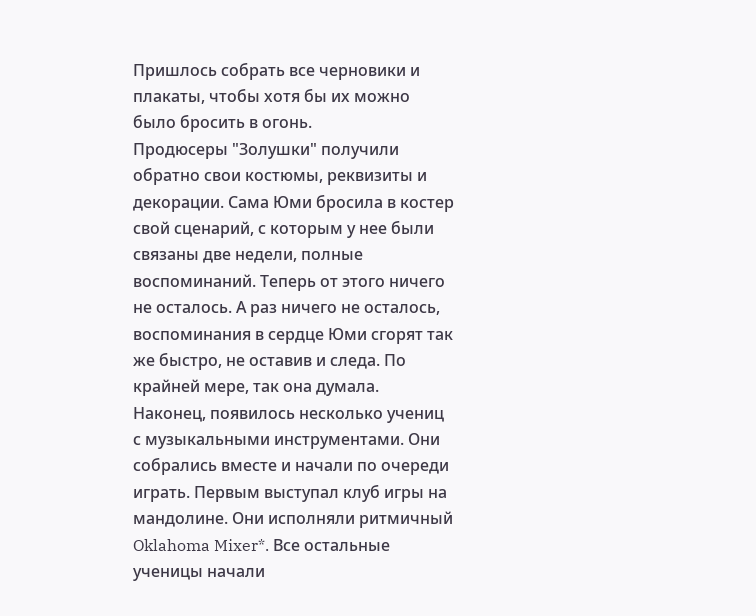Пришлось собрать все черновики и плакаты, чтобы хотя бы их можно было бросить в огонь.
Продюсеры "Золушки" получили обратно свои костюмы, реквизиты и декорации. Сама Юми бросила в костер свой сценарий, с которым у нее были связаны две недели, полные воспоминаний. Теперь от этого ничего не осталось. А раз ничего не осталось, воспоминания в сердце Юми сгорят так же быстро, не оставив и следа. По крайней мере, так она думала.
Наконец, появилось несколько учениц с музыкальными инструментами. Они собрались вместе и начали по очереди играть. Первым выступал клуб игры на мандолине. Они исполняли ритмичный Oklahoma Mixer*. Все остальные ученицы начали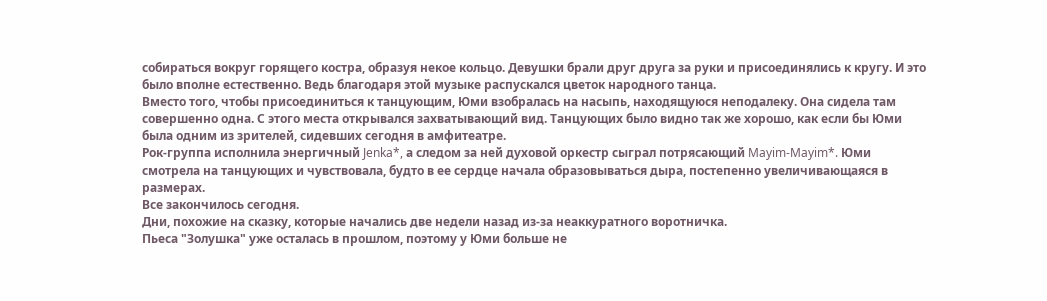собираться вокруг горящего костра, образуя некое кольцо. Девушки брали друг друга за руки и присоединялись к кругу. И это было вполне естественно. Ведь благодаря этой музыке распускался цветок народного танца.
Вместо того, чтобы присоединиться к танцующим, Юми взобралась на насыпь, находящуюся неподалеку. Она сидела там совершенно одна. С этого места открывался захватывающий вид. Танцующих было видно так же хорошо, как если бы Юми была одним из зрителей, сидевших сегодня в амфитеатре.
Рок-группа исполнила энергичный Jenka*, а следом за ней духовой оркестр сыграл потрясающий Mayim-Mayim*. Юми смотрела на танцующих и чувствовала, будто в ее сердце начала образовываться дыра, постепенно увеличивающаяся в размерах.
Все закончилось сегодня.
Дни, похожие на сказку, которые начались две недели назад из-за неаккуратного воротничка.
Пьеса "Золушка" уже осталась в прошлом, поэтому у Юми больше не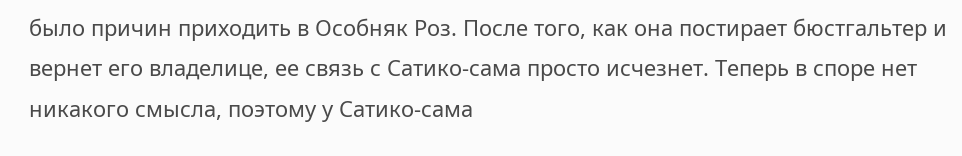было причин приходить в Особняк Роз. После того, как она постирает бюстгальтер и вернет его владелице, ее связь с Сатико-сама просто исчезнет. Теперь в споре нет никакого смысла, поэтому у Сатико-сама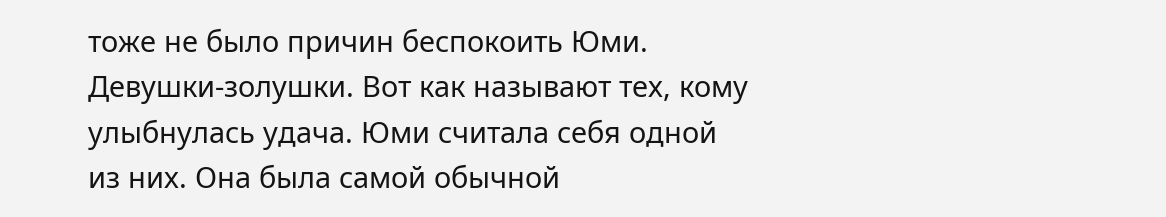тоже не было причин беспокоить Юми.
Девушки-золушки. Вот как называют тех, кому улыбнулась удача. Юми считала себя одной из них. Она была самой обычной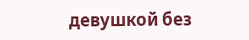девушкой без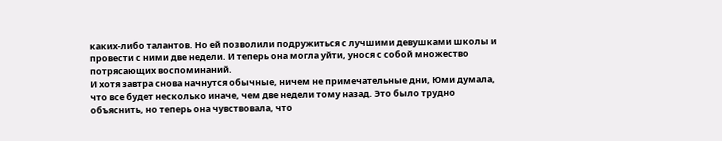каких-либо талантов. Но ей позволили подружиться с лучшими девушками школы и провести с ними две недели. И теперь она могла уйти, унося с собой множество потрясающих воспоминаний.
И хотя завтра снова начнутся обычные, ничем не примечательные дни, Юми думала, что все будет несколько иначе, чем две недели тому назад. Это было трудно объяснить, но теперь она чувствовала, что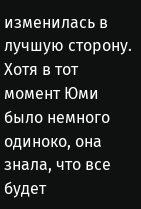изменилась в лучшую сторону. Хотя в тот момент Юми было немного одиноко, она знала, что все будет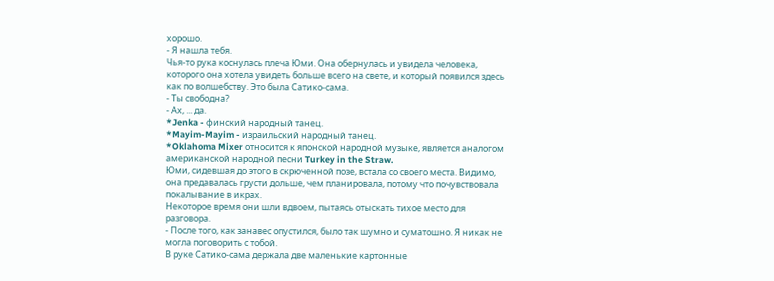хорошо.
- Я нашла тебя.
Чья-то рука коснулась плеча Юми. Она обернулась и увидела человека, которого она хотела увидеть больше всего на свете, и который появился здесь как по волшебству. Это была Сатико-сама.
- Ты свободна?
- Ах, ... да.
*Jenka - финский народный танец.
*Mayim-Mayim - израильский народный танец.
*Oklahoma Mixer относится к японской народной музыке, является аналогом американской народной песни Turkey in the Straw.
Юми, сидевшая до этого в скрюченной позе, встала со своего места. Видимо, она предавалась грусти дольше, чем планировала, потому что почувствовала покалывание в икрах.
Некоторое время они шли вдвоем, пытаясь отыскать тихое место для разговора.
- После того, как занавес опустился, было так шумно и суматошно. Я никак не могла поговорить с тобой.
В руке Сатико-сама держала две маленькие картонные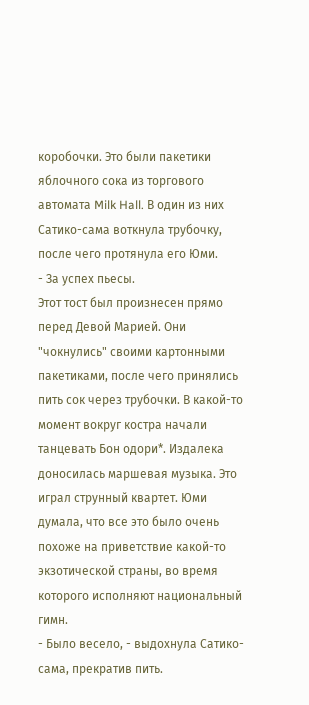коробочки. Это были пакетики яблочного сока из торгового автомата Milk Hall. В один из них Сатико-сама воткнула трубочку, после чего протянула его Юми.
- За успех пьесы.
Этот тост был произнесен прямо перед Девой Марией. Они "чокнулись" своими картонными пакетиками, после чего принялись пить сок через трубочки. В какой-то момент вокруг костра начали танцевать Бон одори*. Издалека доносилась маршевая музыка. Это играл струнный квартет. Юми думала, что все это было очень похоже на приветствие какой-то экзотической страны, во время которого исполняют национальный гимн.
- Было весело, - выдохнула Сатико-сама, прекратив пить.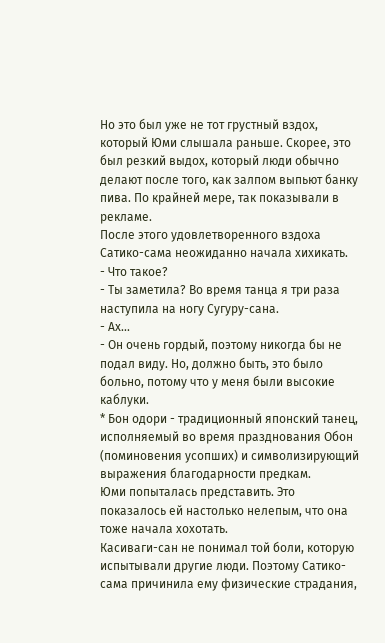Но это был уже не тот грустный вздох, который Юми слышала раньше. Скорее, это был резкий выдох, который люди обычно делают после того, как залпом выпьют банку пива. По крайней мере, так показывали в рекламе.
После этого удовлетворенного вздоха Сатико-сама неожиданно начала хихикать.
- Что такое?
- Ты заметила? Во время танца я три раза наступила на ногу Сугуру-сана.
- Ах...
- Он очень гордый, поэтому никогда бы не подал виду. Но, должно быть, это было больно, потому что у меня были высокие каблуки.
* Бон одори - традиционный японский танец, исполняемый во время празднования Обон (поминовения усопших) и символизирующий выражения благодарности предкам.
Юми попыталась представить. Это показалось ей настолько нелепым, что она тоже начала хохотать.
Касиваги-сан не понимал той боли, которую испытывали другие люди. Поэтому Сатико-сама причинила ему физические страдания,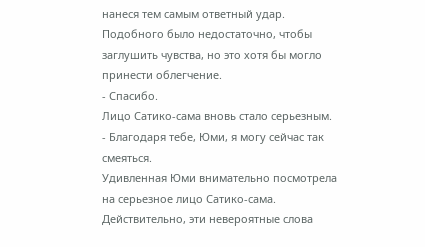нанеся тем самым ответный удар. Подобного было недостаточно, чтобы заглушить чувства, но это хотя бы могло принести облегчение.
- Спасибо.
Лицо Сатико-сама вновь стало серьезным.
- Благодаря тебе, Юми, я могу сейчас так смеяться.
Удивленная Юми внимательно посмотрела на серьезное лицо Сатико-сама. Действительно, эти невероятные слова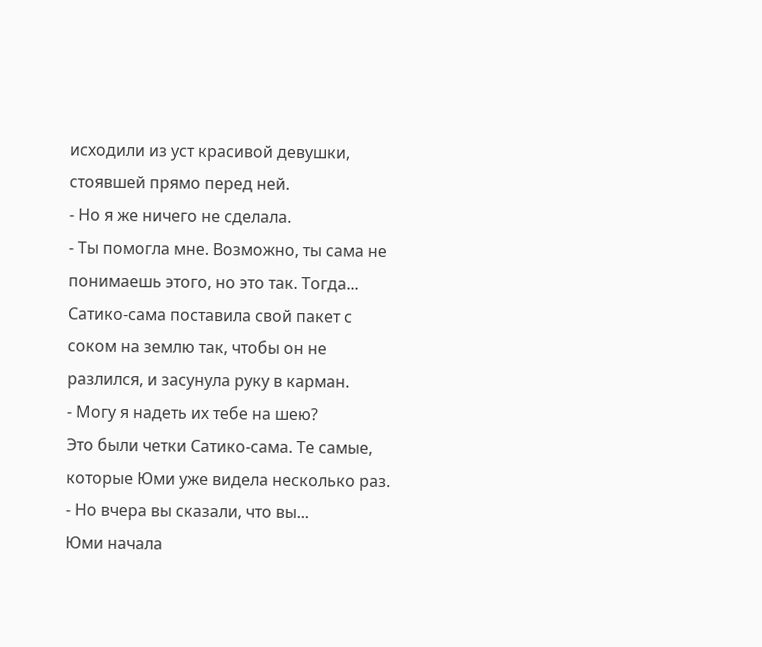исходили из уст красивой девушки, стоявшей прямо перед ней.
- Но я же ничего не сделала.
- Ты помогла мне. Возможно, ты сама не понимаешь этого, но это так. Тогда...
Сатико-сама поставила свой пакет с соком на землю так, чтобы он не разлился, и засунула руку в карман.
- Могу я надеть их тебе на шею?
Это были четки Сатико-сама. Те самые, которые Юми уже видела несколько раз.
- Но вчера вы сказали, что вы...
Юми начала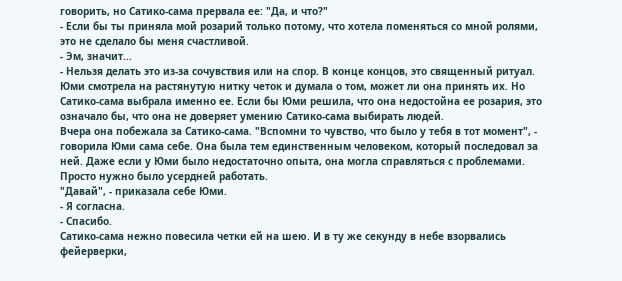говорить, но Сатико-сама прервала ее: "Да, и что?"
- Если бы ты приняла мой розарий только потому, что хотела поменяться со мной ролями, это не сделало бы меня счастливой.
- Эм, значит...
- Нельзя делать это из-за сочувствия или на спор. В конце концов, это священный ритуал.
Юми смотрела на растянутую нитку четок и думала о том, может ли она принять их. Но Сатико-сама выбрала именно ее. Если бы Юми решила, что она недостойна ее розария, это означало бы, что она не доверяет умению Сатико-сама выбирать людей.
Вчера она побежала за Сатико-сама. "Вспомни то чувство, что было у тебя в тот момент", - говорила Юми сама себе. Она была тем единственным человеком, который последовал за ней. Даже если у Юми было недостаточно опыта, она могла справляться с проблемами. Просто нужно было усердней работать.
"Давай", - приказала себе Юми.
- Я согласна.
- Спасибо.
Сатико-сама нежно повесила четки ей на шею. И в ту же секунду в небе взорвались фейерверки,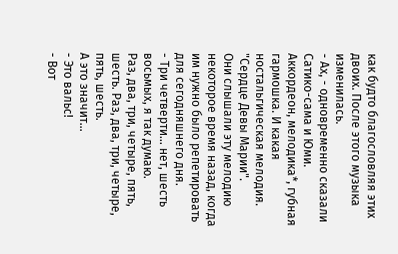как будто благословляя этих двоих. После этого музыка изменилась.
- Ах, - одновременно сказали Сатико-сама и Юми.
Аккордеон, мелодика*, губная гармошка. И какая ностальгическая мелодия.
"Сердце Девы Марии".
Они слышали эту мелодию некоторое время назад, когда им нужно было репетировать для сегодняшнего дня.
- Три четверти... нет, шесть восьмых, я так думаю.
Раз, два, три, четыре, пять, шесть. Раз, два, три, четыре, пять, шесть.
А это значит...
- Это вальс!
- Вот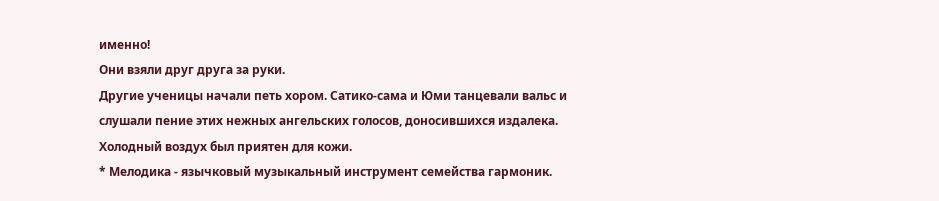именно!
Они взяли друг друга за руки.
Другие ученицы начали петь хором. Сатико-сама и Юми танцевали вальс и слушали пение этих нежных ангельских голосов, доносившихся издалека.
Холодный воздух был приятен для кожи.
* Мелодика - язычковый музыкальный инструмент семейства гармоник.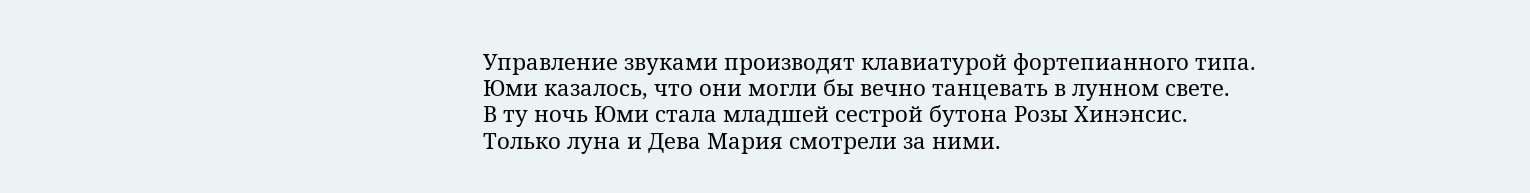Управление звуками производят клавиатурой фортепианного типа.
Юми казалось, что они могли бы вечно танцевать в лунном свете.
В ту ночь Юми стала младшей сестрой бутона Розы Хинэнсис.
Только луна и Дева Мария смотрели за ними.